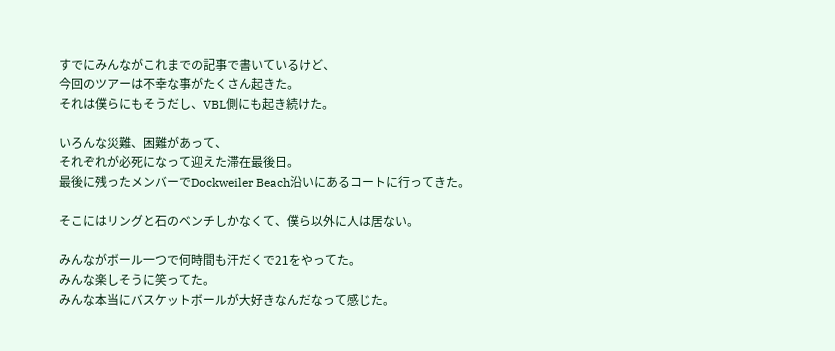すでにみんながこれまでの記事で書いているけど、
今回のツアーは不幸な事がたくさん起きた。
それは僕らにもそうだし、VBL側にも起き続けた。

いろんな災難、困難があって、
それぞれが必死になって迎えた滞在最後日。
最後に残ったメンバーでDockweiler Beach沿いにあるコートに行ってきた。

そこにはリングと石のベンチしかなくて、僕ら以外に人は居ない。

みんながボール一つで何時間も汗だくで21をやってた。
みんな楽しそうに笑ってた。
みんな本当にバスケットボールが大好きなんだなって感じた。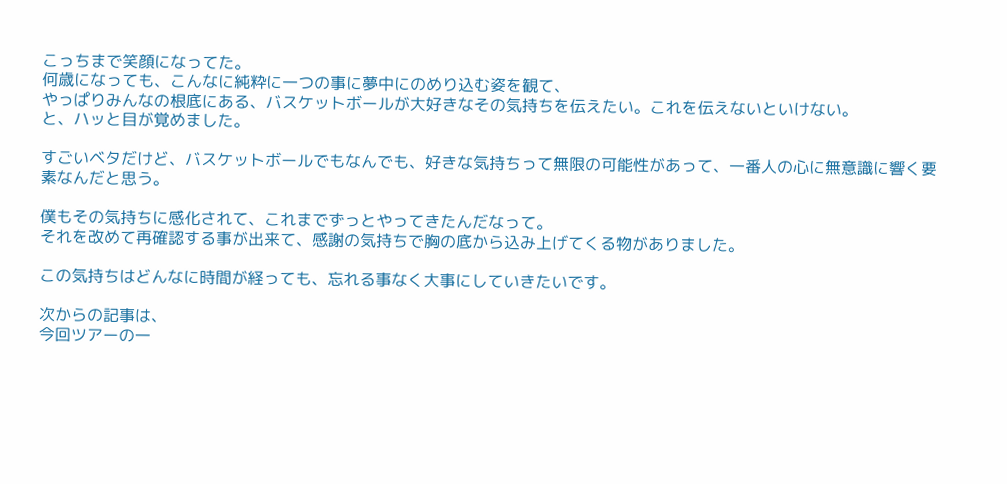こっちまで笑顔になってた。
何歳になっても、こんなに純粋に一つの事に夢中にのめり込む姿を観て、
やっぱりみんなの根底にある、バスケットボールが大好きなその気持ちを伝えたい。これを伝えないといけない。
と、ハッと目が覚めました。

すごいベタだけど、バスケットボールでもなんでも、好きな気持ちって無限の可能性があって、一番人の心に無意識に響く要素なんだと思う。

僕もその気持ちに感化されて、これまでずっとやってきたんだなって。
それを改めて再確認する事が出来て、感謝の気持ちで胸の底から込み上げてくる物がありました。

この気持ちはどんなに時間が経っても、忘れる事なく大事にしていきたいです。

次からの記事は、
今回ツアーの一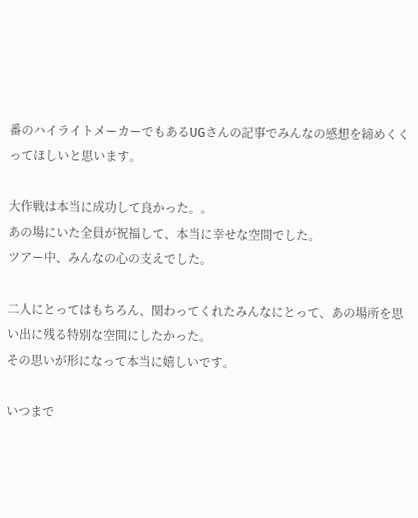番のハイライトメーカーでもあるUGさんの記事でみんなの感想を締めくくってほしいと思います。

大作戦は本当に成功して良かった。。
あの場にいた全員が祝福して、本当に幸せな空間でした。
ツアー中、みんなの心の支えでした。

二人にとってはもちろん、関わってくれたみんなにとって、あの場所を思い出に残る特別な空間にしたかった。
その思いが形になって本当に嬉しいです。

いつまで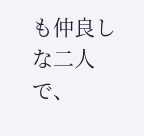も仲良しな二人で、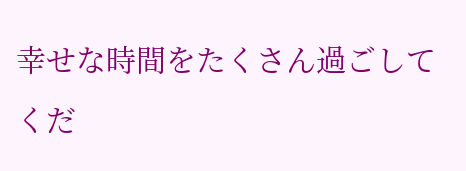幸せな時間をたくさん過ごしてくだ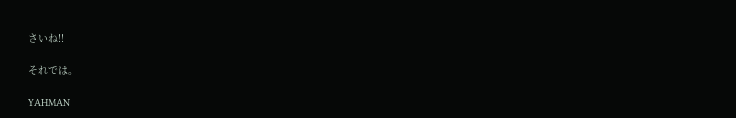さいね!!

それでは。

YAHMAN